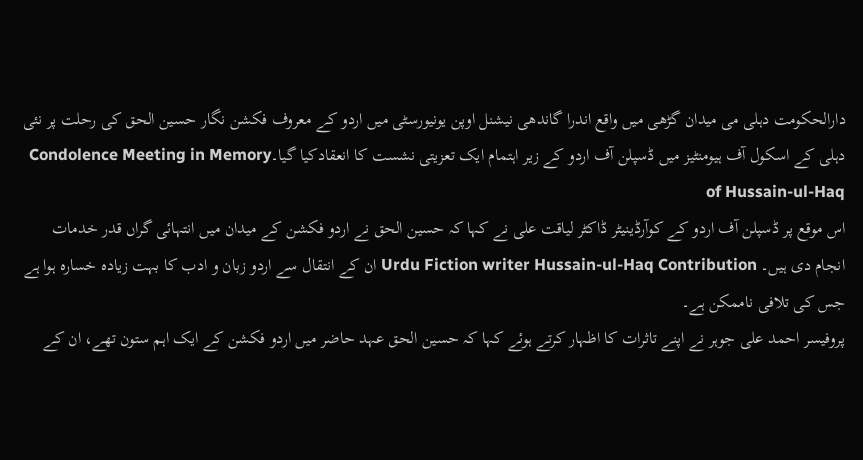دارالحکومت دہلی می میدان گڑھی میں واقع اندرا گاندھی نیشنل اوپن یونیورسٹی میں اردو کے معروف فکشن نگار حسین الحق کی رحلت پر نئی دہلی کے اسکول آف ہیومنٹیز میں ڈسپلن آف اردو کے زیر اہتمام ایک تعزیتی نشست کا انعقادکیا گیا۔Condolence Meeting in Memory of Hussain-ul-Haq
اس موقع پر ڈسپلن آف اردو کے کوآرڈینیٹر ڈاکٹر لیاقت علی نے کہا کہ حسین الحق نے اردو فکشن کے میدان میں انتہائی گراں قدر خدمات انجام دی ہیں۔ Urdu Fiction writer Hussain-ul-Haq Contribution ان کے انتقال سے اردو زبان و ادب کا بہت زیادہ خسارہ ہوا ہے جس کی تلافی ناممکن ہے۔
پروفیسر احمد علی جوہر نے اپنے تاثرات کا اظہار کرتے ہوئے کہا کہ حسین الحق عہد حاضر میں اردو فکشن کے ایک اہم ستون تھے، ان کے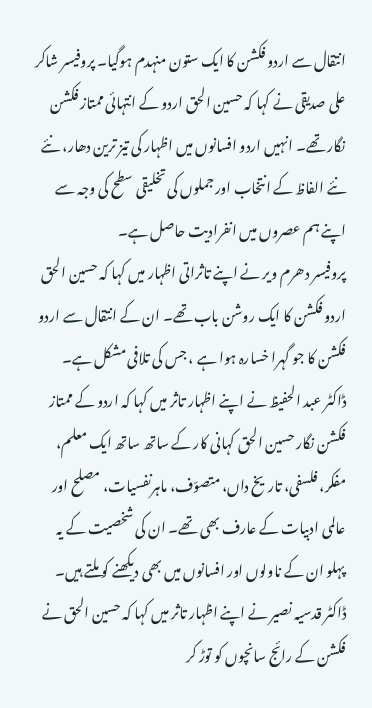انتقال سے اردو فکشن کا ایک ستون منہدم ہوگیا۔ پروفیسر شاکر علی صدیقی نے کہا کہ حسین الحق اردو کے انتہائی ممتاز فکشن نگار تھے۔ انہیں اردو افسانوں میں اظہار کی تیز ترین دھار، نئے نئے الفاظ کے انتخاب اور جملوں کی تخلیقی سطح کی وجہ سے اپنے ہم عصروں میں انفرادیت حاصل ہے۔
پروفیسر دھرم ویر نے اپنے تاثراتی اظہار میں کہا کہ حسین الحق اردو فکشن کا ایک روشن باب تھے۔ ان کے انتقال سے اردو فکشن کا جو گہرا خسارہ ہوا ہے ، جس کی تلافی مشکل ہے۔
ڈاکٹر عبد الحفیظ نے اپنے اظہار تاثر میں کہا کہ اردو کے ممتاز فکشن نگار حسین الحق کہانی کار کے ساتھ ساتھ ایک معلم، مفکر، فلسفی، تاریخ داں، متصوّف، ماہرنفسیات، مصلح اور عالمی ادبیات کے عارف بھی تھے۔ ان کی شخصیت کے یہ پہلو ان کے ناولوں اور افسانوں میں بھی دیکھنے کو ملتے ہیں۔ ڈاکٹر قدسیہ نصیر نے اپنے اظہار تاثر میں کہا کہ حسین الحق نے فکشن کے رائج سانچوں کو توڑ کر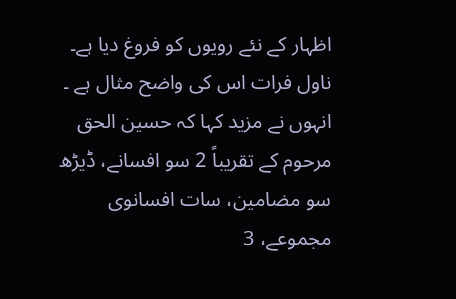اظہار کے نئے رویوں کو فروغ دیا ہے۔ ناول فرات اس کی واضح مثال ہے ۔
انہوں نے مزید کہا کہ حسین الحق مرحوم کے تقریباً 2 سو افسانے، ڈیڑھ سو مضامین، سات افسانوی مجموعے، 3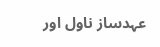عہدساز ناول اور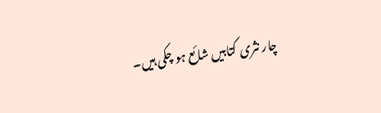چار نثری کتابیں شائع ہو چکی ہیں۔